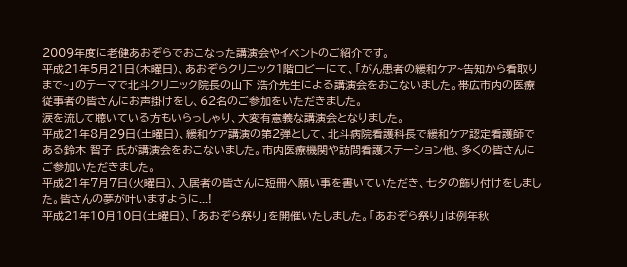2009年度に老健あおぞらでおこなった講演会やイベントのご紹介です。
平成21年5月21日(木曜日)、あおぞらクリニック1階ロビーにて、「がん患者の緩和ケア~告知から看取りまで~」のテーマで北斗クリニック院長の山下 浩介先生による講演会をおこないました。帯広市内の医療従事者の皆さんにお声掛けをし、62名のご参加をいただきました。
涙を流して聴いている方もいらっしゃり、大変有意義な講演会となりました。
平成21年8月29日(土曜日)、緩和ケア講演の第2弾として、北斗病院看護科長で緩和ケア認定看護師である鈴木 智子 氏が講演会をおこないました。市内医療機関や訪問看護ステーション他、多くの皆さんにご参加いただきました。
平成21年7月7日(火曜日)、入居者の皆さんに短冊へ願い事を書いていただき、七夕の飾り付けをしました。皆さんの夢が叶いますように...!
平成21年10月10日(土曜日)、「あおぞら祭り」を開催いたしました。「あおぞら祭り」は例年秋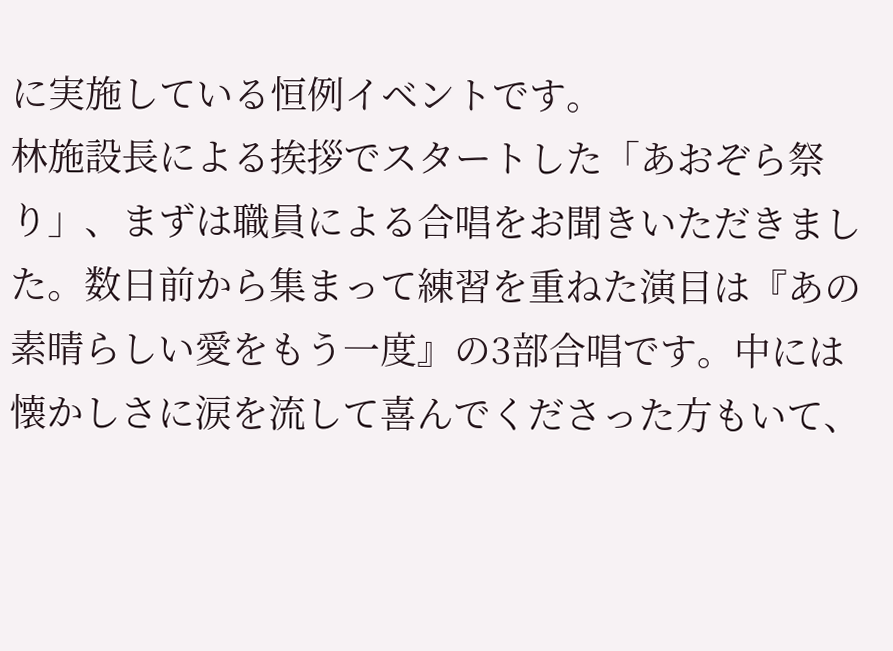に実施している恒例イベントです。
林施設長による挨拶でスタートした「あおぞら祭り」、まずは職員による合唱をお聞きいただきました。数日前から集まって練習を重ねた演目は『あの素晴らしい愛をもう一度』の3部合唱です。中には懐かしさに涙を流して喜んでくださった方もいて、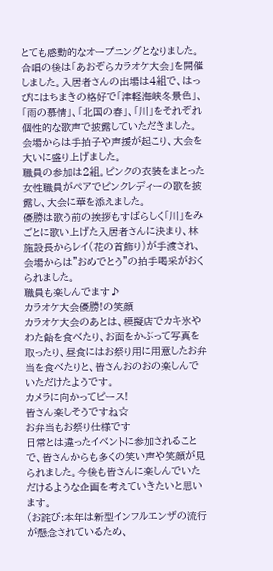とても感動的なオープニングとなりました。
合唱の後は「あおぞらカラオケ大会」を開催しました。入居者さんの出場は4組で、はっぴにはちまきの格好で「津軽海峡冬景色」、「雨の慕情」、「北国の春」、「川」をそれぞれ個性的な歌声で披露していただきました。会場からは手拍子や声援が起こり、大会を大いに盛り上げました。
職員の参加は2組。ピンクの衣装をまとった女性職員がペアでピンクレディーの歌を披露し、大会に華を添えました。
優勝は歌う前の挨拶もすばらしく「川」をみごとに歌い上げた入居者さんに決まり、林施設長からレイ(花の首飾り)が手渡され、会場からは"おめでとう"の拍手喝采がおくられました。
職員も楽しんでます♪
カラオケ大会優勝!の笑顔
カラオケ大会のあとは、模擬店でカキ氷やわた飴を食べたり、お面をかぶって写真を取ったり、昼食にはお祭り用に用意したお弁当を食べたりと、皆さんおのおの楽しんでいただけたようです。
カメラに向かってピース!
皆さん楽しそうですね☆
お弁当もお祭り仕様です
日常とは違ったイベントに参加されることで、皆さんからも多くの笑い声や笑顔が見られました。今後も皆さんに楽しんでいただけるような企画を考えていきたいと思います。
(お詫び:本年は新型インフルエンザの流行が懸念されているため、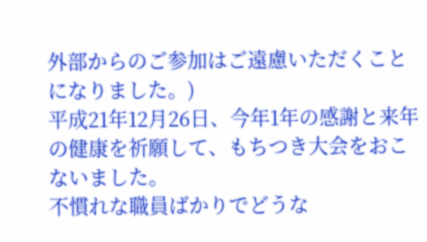外部からのご参加はご遠慮いただくことになりました。)
平成21年12月26日、今年1年の感謝と来年の健康を祈願して、もちつき大会をおこないました。
不慣れな職員ばかりでどうな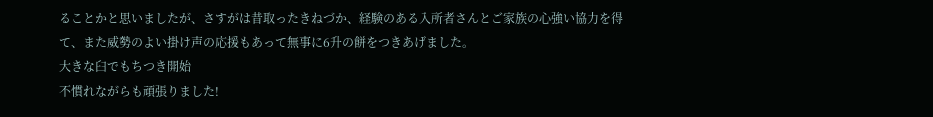ることかと思いましたが、さすがは昔取ったきねづか、経験のある入所者さんとご家族の心強い協力を得て、また威勢のよい掛け声の応援もあって無事に6升の餅をつきあげました。
大きな臼でもちつき開始
不慣れながらも頑張りました!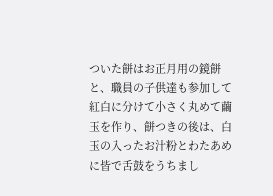ついた餅はお正月用の鏡餅と、職員の子供達も参加して紅白に分けて小さく丸めて繭玉を作り、餅つきの後は、白玉の入ったお汁粉とわたあめに皆で舌鼓をうちまし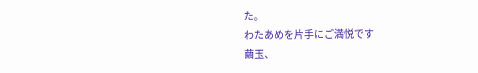た。
わたあめを片手にご満悦です
繭玉、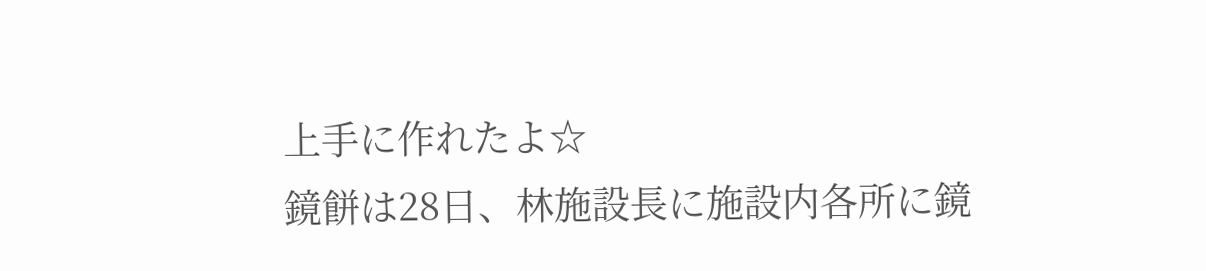上手に作れたよ☆
鏡餅は28日、林施設長に施設内各所に鏡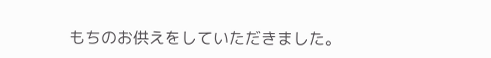もちのお供えをしていただきました。